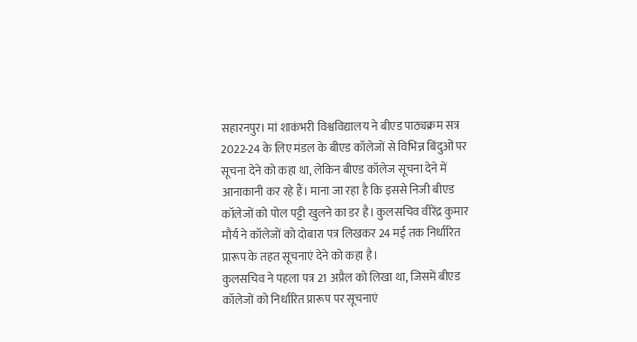सहारनपुर। मां शाकंभरी विश्वविद्यालय ने बीएड पाठ्यक्रम सत्र 2022-24 के लिए मंडल के बीएड कॉलेजों से विभिन्न बिंदुओं पर सूचना देने को कहा था, लेकिन बीएड कॉलेज सूचना देने में आनाकानी कर रहे हैं। माना जा रहा है कि इससे निजी बीएड कॉलेजों को पोल पट्टी खुलने का डर है। कुलसचिव वीरेंद्र कुमार मौर्य ने कॉलेजों को दोबारा पत्र लिखकर 24 मई तक निर्धारित प्रारूप के तहत सूचनाएं देने को कहा है।
कुलसचिव ने पहला पत्र 21 अप्रैल को लिखा था, जिसमें बीएड कॉलेजों को निर्धारित प्रारूप पर सूचनाएं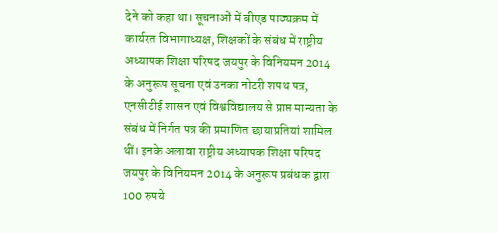देने को कहा था। सूचनाओं में बीएड पाठ्यक्रम में कार्यरत विभागाध्यक्ष, शिक्षकों के संबंध में राष्ट्रीय अध्यापक शिक्षा परिषद जयपुर के विनियमन 2014 के अनुरूप सूचना एवं उनका नोटरी शपथ पत्र, एनसीटीई शासन एवं विश्वविद्यालय से प्राप्त मान्यता के संबंध में निर्गत पत्र की प्रमाणित छायाप्रतियां शामिल थीं। इनके अलावा राष्ट्रीय अध्यापक शिक्षा परिषद जयपुर के विनियमन 2014 के अनुरूप प्रबंधक द्वारा 100 रुपये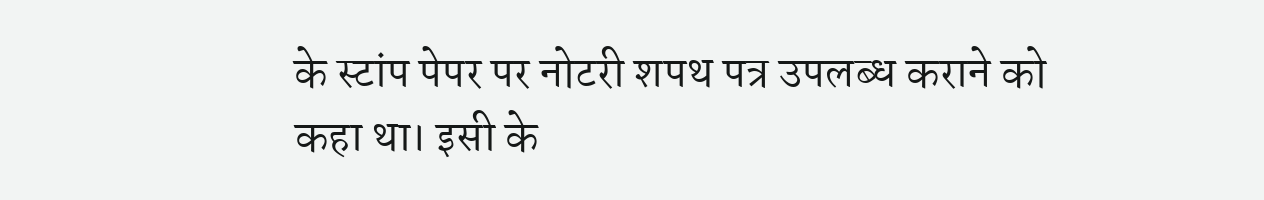के स्टांप पेपर पर नोटरी शपथ पत्र उपलब्ध कराने को कहा था। इसी के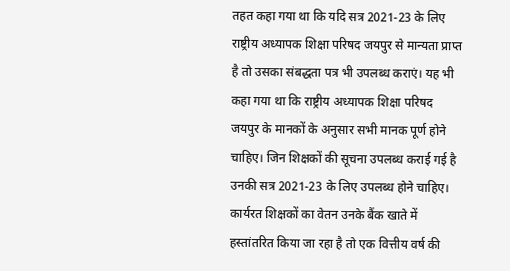तहत कहा गया था कि यदि सत्र 2021-23 के लिए राष्ट्रीय अध्यापक शिक्षा परिषद जयपुर से मान्यता प्राप्त है तो उसका संबद्धता पत्र भी उपलब्ध कराएं। यह भी कहा गया था कि राष्ट्रीय अध्यापक शिक्षा परिषद जयपुर के मानकों के अनुसार सभी मानक पूर्ण होने चाहिए। जिन शिक्षकों की सूचना उपलब्ध कराई गई है उनकी सत्र 2021-23 के लिए उपलब्ध होने चाहिए। कार्यरत शिक्षकों का वेतन उनके बैंक खाते में हस्तांतरित किया जा रहा है तो एक वित्तीय वर्ष की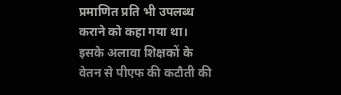प्रमाणित प्रति भी उपलब्ध कराने को कहा गया था। इसके अलावा शिक्षकों के वेतन से पीएफ की कटौती की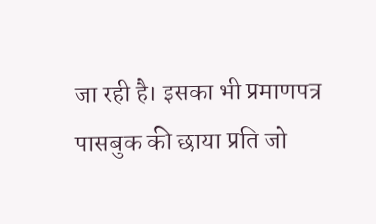जा रही है। इसका भी प्रमाणपत्र पासबुक की छाया प्रति जो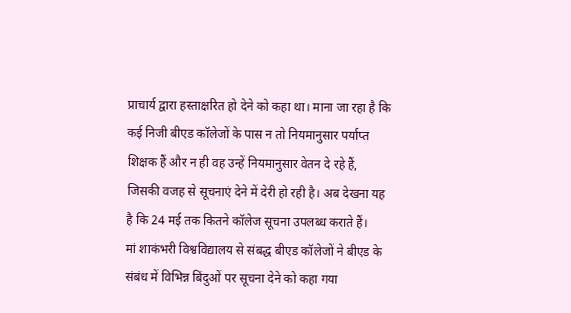प्राचार्य द्वारा हस्ताक्षरित हो देने को कहा था। माना जा रहा है कि कई निजी बीएड कॉलेजों के पास न तो नियमानुसार पर्याप्त शिक्षक हैं और न ही वह उन्हें नियमानुसार वेतन दे रहे हैं, जिसकी वजह से सूचनाएं देने में देरी हो रही है। अब देखना यह है कि 24 मई तक कितने कॉलेज सूचना उपलब्ध कराते हैं।
मां शाकंभरी विश्वविद्यालय से संबद्ध बीएड कॉलेजों ने बीएड के संबंध में विभिन्न बिंदुओं पर सूचना देने को कहा गया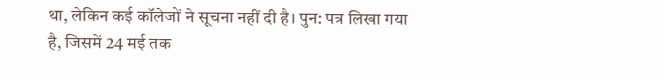था, लेकिन कई कॉलेजों ने सूचना नहीं दी है। पुन: पत्र लिखा गया है, जिसमें 24 मई तक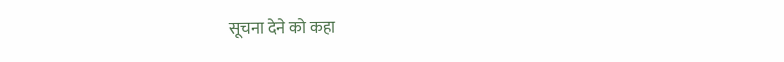सूचना देने को कहा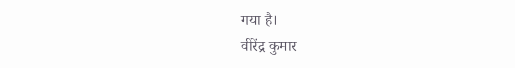गया है।
वीरेंद्र कुमार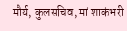मौर्य, कुलसचिव, मां शाकंभरी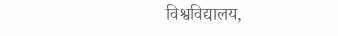विश्वविद्यालय,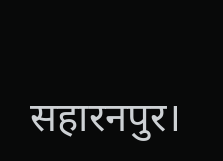सहारनपुर।